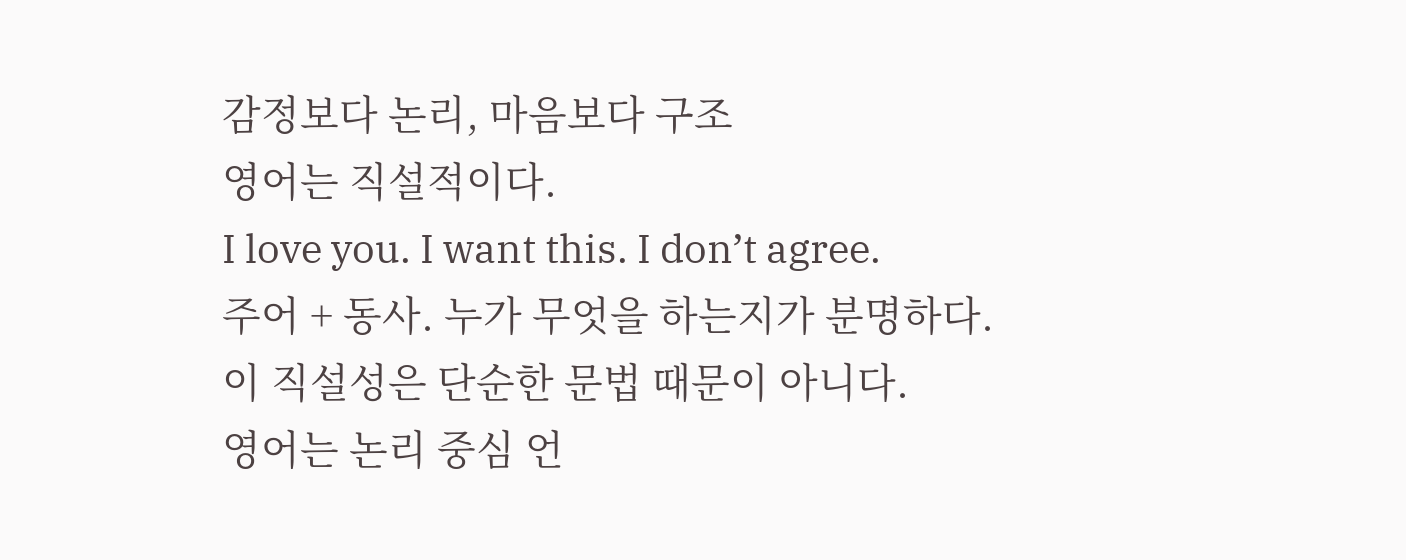감정보다 논리, 마음보다 구조
영어는 직설적이다.
I love you. I want this. I don’t agree.
주어 + 동사. 누가 무엇을 하는지가 분명하다.
이 직설성은 단순한 문법 때문이 아니다.
영어는 논리 중심 언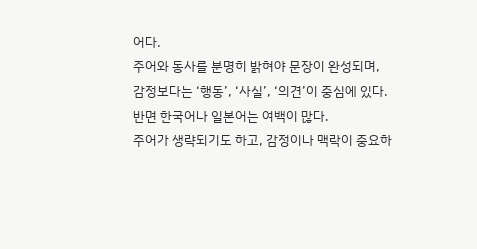어다.
주어와 동사를 분명히 밝혀야 문장이 완성되며,
감정보다는 ‘행동’, ‘사실’, ‘의견’이 중심에 있다.
반면 한국어나 일본어는 여백이 많다.
주어가 생략되기도 하고, 감정이나 맥락이 중요하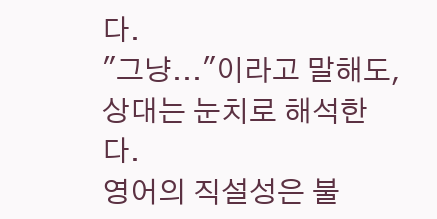다.
"그냥..."이라고 말해도, 상대는 눈치로 해석한다.
영어의 직설성은 불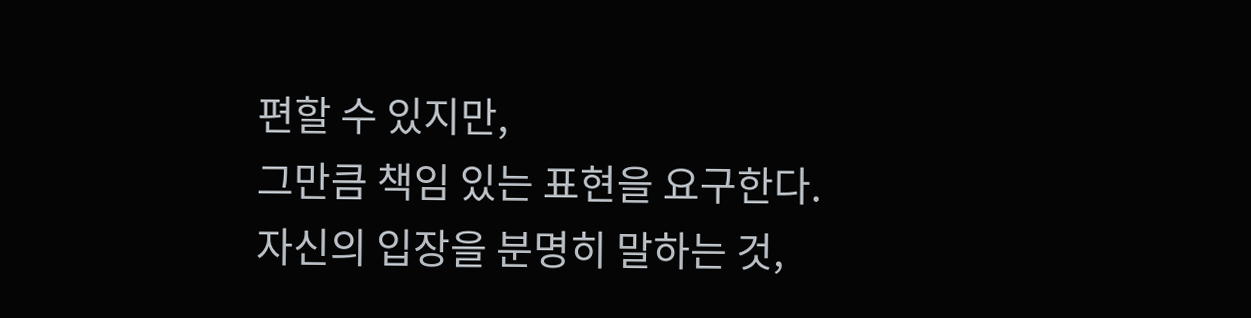편할 수 있지만,
그만큼 책임 있는 표현을 요구한다.
자신의 입장을 분명히 말하는 것,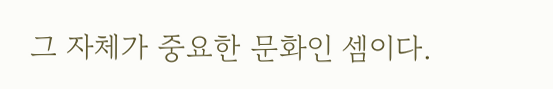그 자체가 중요한 문화인 셈이다.